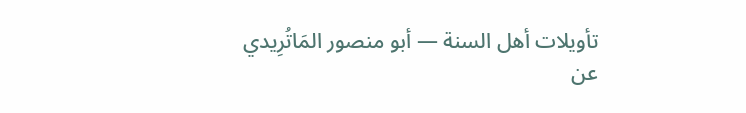تأويلات أهل السنة — أبو منصور المَاتُرِيدي
عن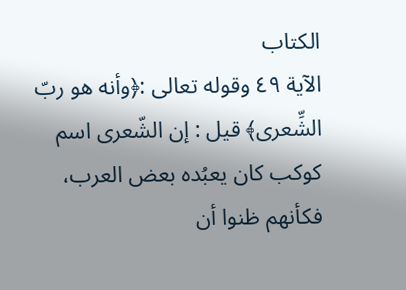الكتاب
الآية ٤٩ وقوله تعالى :﴿وأنه هو ربّ الشِّعرى﴾ قيل : إن الشّعرى اسم كوكب كان يعبُده بعض العرب، فكأنهم ظنوا أن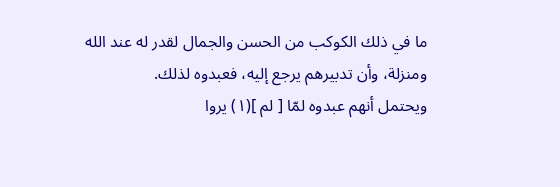ما في ذلك الكوكب من الحسن والجمال لقدر له عند الله ومنزلة، وأن تدبيرهم يرجع إليه، فعبدوه لذلك.
ويحتمل أنهم عبدوه لمّا [ لم ](١) يروا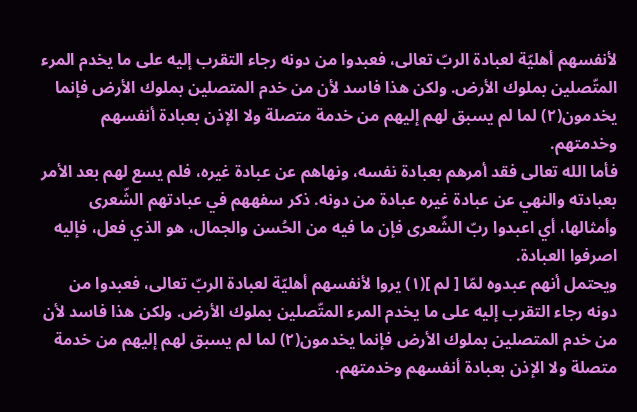لأنفسهم أهليّة لعبادة الربّ تعالى، فعبدوا من دونه رجاء التقرب إليه على ما يخدم المرء المتّصلين بملوك الأرض. ولكن هذا فاسد لأن من خدم المتصلين بملوك الأرض فإنما يخدمون(٢) لما لم يسبق لهم إليهم من خدمة متصلة ولا الإذن بعبادة أنفسهم وخدمتهم.
فأما الله تعالى فقد أمرهم بعبادة نفسه، ونهاهم عن عبادة غيره، فلم يسع لهم بعد الأمر بعبادته والنهي عن عبادة غيره عبادة من دونه. ذكر سفههم في عبادتهم الشّعرى وأمثالها، أي اعبدوا ربّ الشّعرى فإن ما فيه من الحُسن والجمال، هو الذي فعل، فإليه اصرفوا العبادة.
ويحتمل أنهم عبدوه لمّا [ لم ](١) يروا لأنفسهم أهليّة لعبادة الربّ تعالى، فعبدوا من دونه رجاء التقرب إليه على ما يخدم المرء المتّصلين بملوك الأرض. ولكن هذا فاسد لأن من خدم المتصلين بملوك الأرض فإنما يخدمون(٢) لما لم يسبق لهم إليهم من خدمة متصلة ولا الإذن بعبادة أنفسهم وخدمتهم.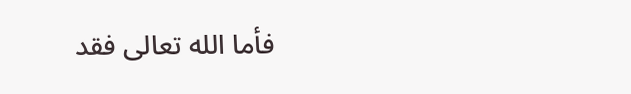فأما الله تعالى فقد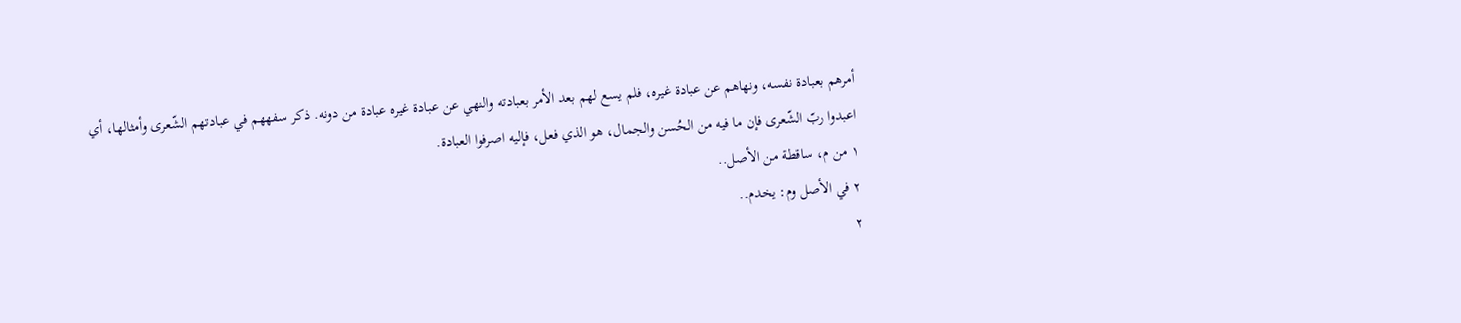أمرهم بعبادة نفسه، ونهاهم عن عبادة غيره، فلم يسع لهم بعد الأمر بعبادته والنهي عن عبادة غيره عبادة من دونه. ذكر سفههم في عبادتهم الشّعرى وأمثالها، أي اعبدوا ربّ الشّعرى فإن ما فيه من الحُسن والجمال، هو الذي فعل، فإليه اصرفوا العبادة.
١ من م، ساقطة من الأصل..
٢ في الأصل وم: يخدم..
٢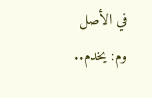في الأصل وم: يخدم..